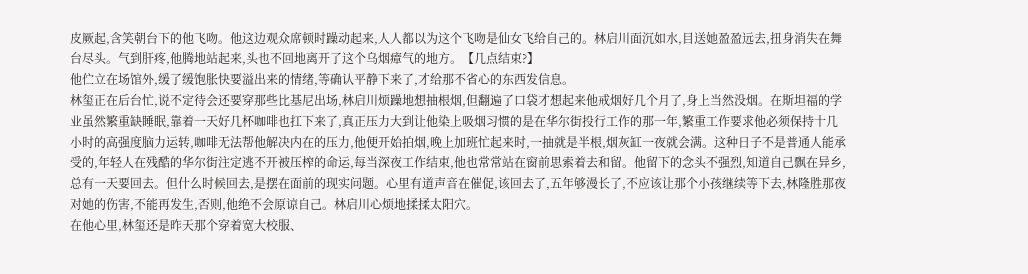皮厥起,含笑朝台下的他飞吻。他这边观众席顿时躁动起来,人人都以为这个飞吻是仙女飞给自己的。林启川面沉如水,目送她盈盈远去,扭身消失在舞台尽头。气到肝疼,他腾地站起来,头也不回地离开了这个乌烟瘴气的地方。【几点结束?】
他伫立在场馆外,缓了缓饱胀快要溢出来的情绪,等确认平静下来了,才给那不省心的东西发信息。
林玺正在后台忙,说不定待会还要穿那些比基尼出场,林启川烦躁地想抽根烟,但翻遍了口袋才想起来他戒烟好几个月了,身上当然没烟。在斯坦福的学业虽然繁重缺睡眠,靠着一天好几杯咖啡也扛下来了,真正压力大到让他染上吸烟习惯的是在华尔街投行工作的那一年,繁重工作要求他必须保持十几小时的高强度脑力运转,咖啡无法帮他解决内在的压力,他便开始拍烟,晚上加班忙起来时,一抽就是半根,烟灰缸一夜就会满。这种日子不是普通人能承受的,年轻人在残酷的华尔街注定逃不开被压榨的命运,每当深夜工作结束,他也常常站在窗前思索着去和留。他留下的念头不强烈,知道自己飘在异乡,总有一天要回去。但什么时候回去,是摆在面前的现实问题。心里有道声音在催促,该回去了,五年够漫长了,不应该让那个小孩继续等下去,林隆胜那夜对她的伤害,不能再发生,否则,他绝不会原谅自己。林启川心烦地揉揉太阳穴。
在他心里,林玺还是昨天那个穿着宽大校服、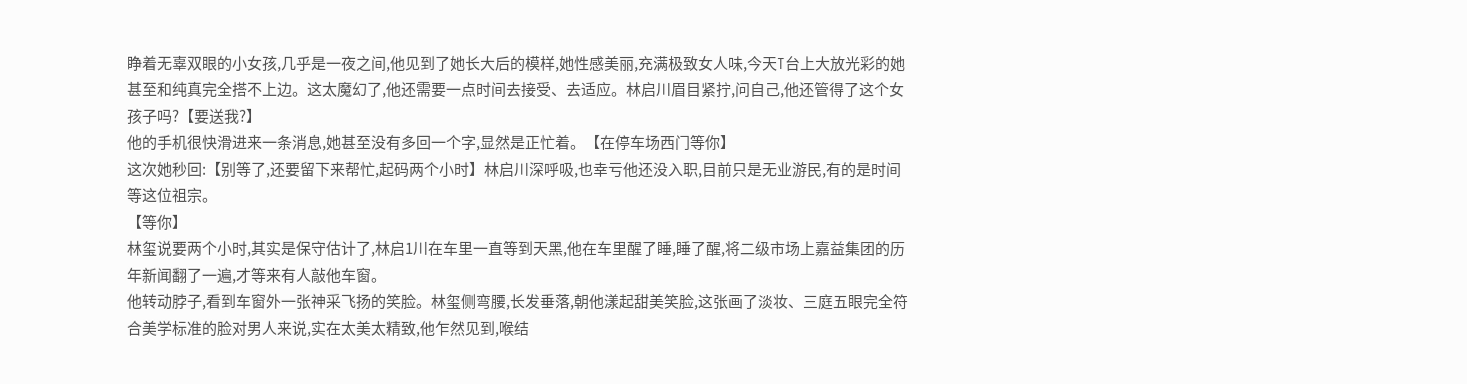睁着无辜双眼的小女孩,几乎是一夜之间,他见到了她长大后的模样,她性感美丽,充满极致女人味,今天T台上大放光彩的她甚至和纯真完全搭不上边。这太魔幻了,他还需要一点时间去接受、去适应。林启川眉目紧拧,问自己,他还管得了这个女孩子吗?【要送我?】
他的手机很快滑进来一条消息,她甚至没有多回一个字,显然是正忙着。【在停车场西门等你】
这次她秒回:【别等了,还要留下来帮忙,起码两个小时】林启川深呼吸,也幸亏他还没入职,目前只是无业游民,有的是时间等这位祖宗。
【等你】
林玺说要两个小时,其实是保守估计了,林启1川在车里一直等到天黑,他在车里醒了睡,睡了醒,将二级市场上嘉益集团的历年新闻翻了一遍,才等来有人敲他车窗。
他转动脖子,看到车窗外一张神采飞扬的笑脸。林玺侧弯腰,长发垂落,朝他漾起甜美笑脸,这张画了淡妆、三庭五眼完全符合美学标准的脸对男人来说,实在太美太精致,他乍然见到,喉结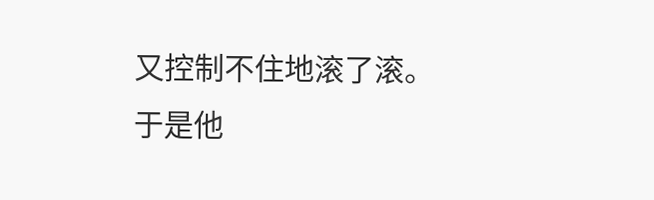又控制不住地滚了滚。
于是他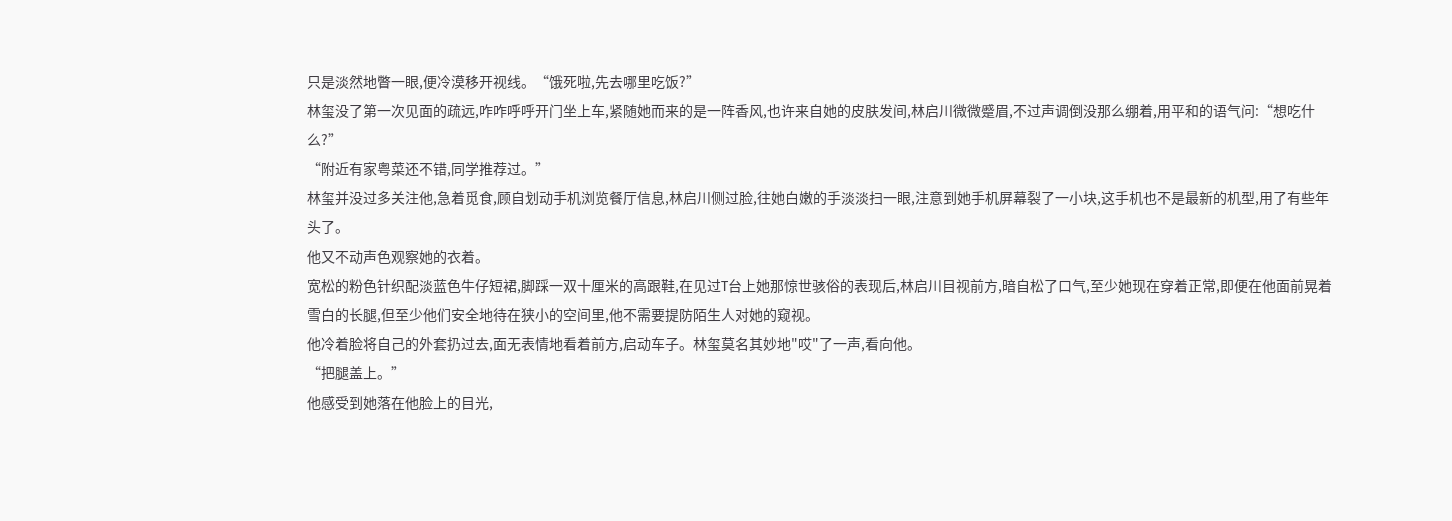只是淡然地瞥一眼,便冷漠移开视线。“饿死啦,先去哪里吃饭?”
林玺没了第一次见面的疏远,咋咋呼呼开门坐上车,紧随她而来的是一阵香风,也许来自她的皮肤发间,林启川微微蹙眉,不过声调倒没那么绷着,用平和的语气问:“想吃什么?”
“附近有家粤菜还不错,同学推荐过。”
林玺并没过多关注他,急着觅食,顾自划动手机浏览餐厅信息,林启川侧过脸,往她白嫩的手淡淡扫一眼,注意到她手机屏幕裂了一小块,这手机也不是最新的机型,用了有些年头了。
他又不动声色观察她的衣着。
宽松的粉色针织配淡蓝色牛仔短裙,脚踩一双十厘米的高跟鞋,在见过T台上她那惊世骇俗的表现后,林启川目视前方,暗自松了口气,至少她现在穿着正常,即便在他面前晃着雪白的长腿,但至少他们安全地待在狭小的空间里,他不需要提防陌生人对她的窥视。
他冷着脸将自己的外套扔过去,面无表情地看着前方,启动车子。林玺莫名其妙地"哎"了一声,看向他。
“把腿盖上。”
他感受到她落在他脸上的目光,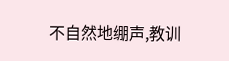不自然地绷声,教训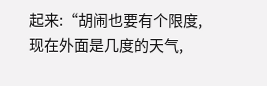起来:“胡闹也要有个限度,现在外面是几度的天气,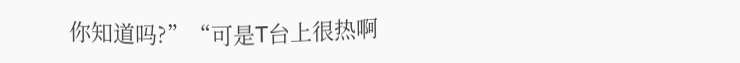你知道吗?”“可是T台上很热啊